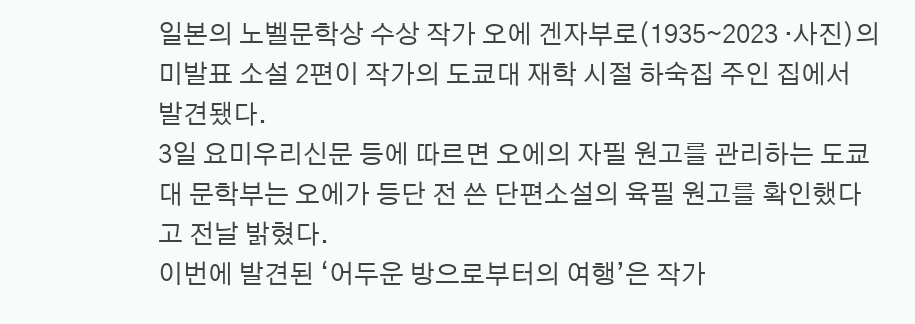일본의 노벨문학상 수상 작가 오에 겐자부로(1935∼2023 ·사진)의 미발표 소설 2편이 작가의 도쿄대 재학 시절 하숙집 주인 집에서 발견됐다.
3일 요미우리신문 등에 따르면 오에의 자필 원고를 관리하는 도쿄대 문학부는 오에가 등단 전 쓴 단편소설의 육필 원고를 확인했다고 전날 밝혔다.
이번에 발견된 ‘어두운 방으로부터의 여행’은 작가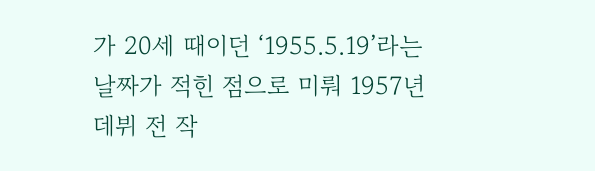가 20세 때이던 ‘1955.5.19’라는 날짜가 적힌 점으로 미뤄 1957년 데뷔 전 작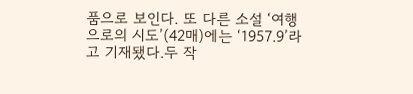품으로 보인다. 또 다른 소설 ‘여행으로의 시도’(42매)에는 ‘1957.9’라고 기재됐다.두 작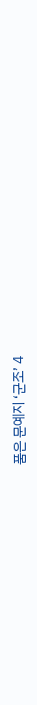품은 문예지 ‘군조’ 4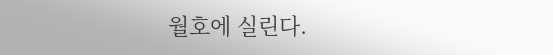월호에 실린다.